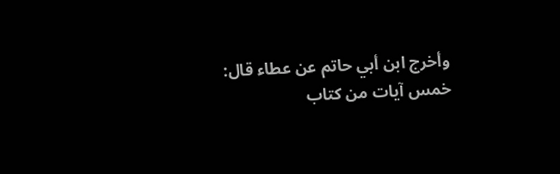وأخرج ابن أبي حاتم عن عطاء قال: خمس آيات من كتاب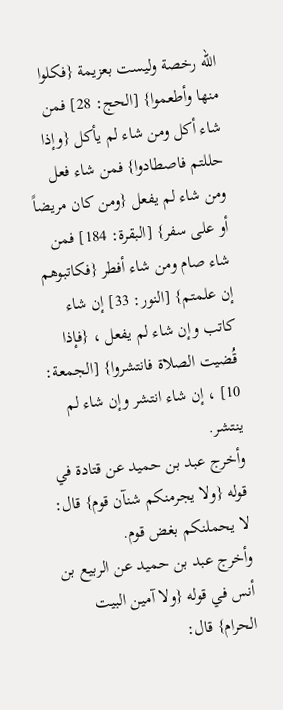الله رخصة وليست بعزيمة {فكلوا منها وأطعموا} [الحج: 28] فمن شاء أكل ومن شاء لم يأكل {وإذا حللتم فاصطادوا} فمن شاء فعل ومن شاء لم يفعل {ومن كان مريضاً أو على سفر} [البقرة: 184] فمن شاء صام ومن شاء أفطر {فكاتبوهم إن علمتم} [النور: 33] إن شاء كاتب وإن شاء لم يفعل ، {فإذا قُضيت الصلاة فانتشروا} [الجمعة: 10] ، إن شاء انتشر وإن شاء لم ينتشر.
وأخرج عبد بن حميد عن قتادة في قوله {ولا يجرمنكم شنآن قوم} قال: لا يحملنكم بغض قوم.
وأخرج عبد بن حميد عن الربيع بن أنس في قوله {ولا آمين البيت الحرام} قال: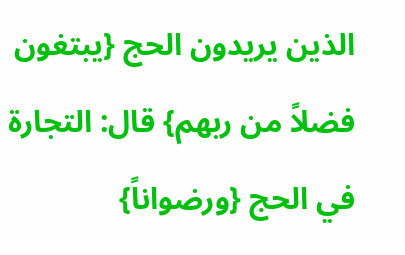الذين يريدون الحج {يبتغون فضلاً من ربهم} قال: التجارة في الحج {ورضواناً}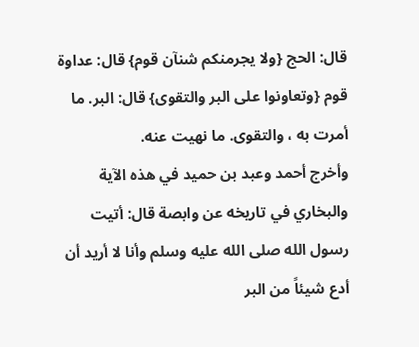قال: الحج {ولا يجرمنكم شنآن قوم} قال: عداوة قوم {وتعاونوا على البر والتقوى} قال: البر. ما أمرت به ، والتقوى. ما نهيت عنه.
وأخرج أحمد وعبد بن حميد في هذه الآية والبخاري في تاريخه عن وابصة قال: أتيت رسول الله صلى الله عليه وسلم وأنا لا أريد أن أدع شيئاً من البر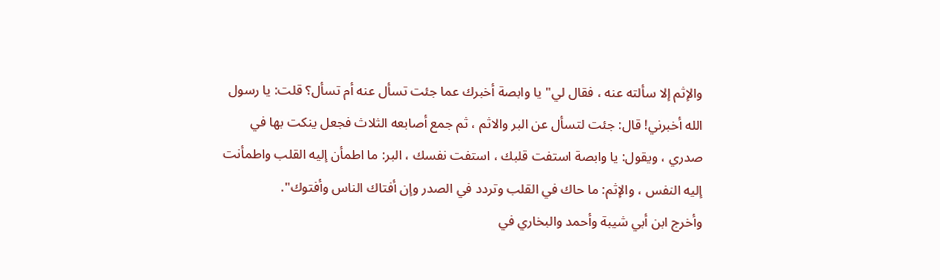والإثم إلا سألته عنه ، فقال لي"يا وابصة أخبرك عما جئت تسأل عنه أم تسأل؟ قلت: يا رسول الله أخبرني! قال: جئت لتسأل عن البر والاثم ، ثم جمع أصابعه الثلاث فجعل ينكت بها في صدري ، ويقول: يا وابصة استفت قلبك ، استفت نفسك ، البر: ما اطمأن إليه القلب واطمأنت إليه النفس ، والإثم: ما حاك في القلب وتردد في الصدر وإن أفتاك الناس وأفتوك".
وأخرج ابن أبي شيبة وأحمد والبخاري في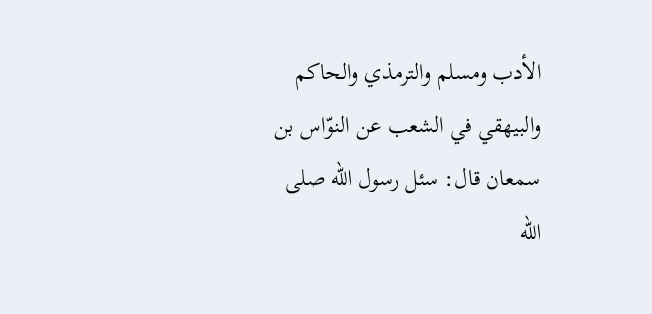الأدب ومسلم والترمذي والحاكم والبيهقي في الشعب عن النوّاس بن سمعان قال: سئل رسول الله صلى الله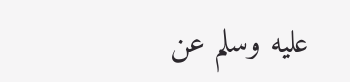عليه وسلم عن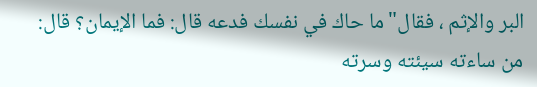البر والإثم ، فقال"ما حاك في نفسك فدعه قال: فما الإيمان؟ قال: من ساءته سيئته وسرته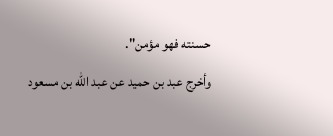حسنته فهو مؤمن".
وأخرج عبد بن حميد عن عبد الله بن مسعود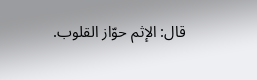قال: الإثم حوّاز القلوب.